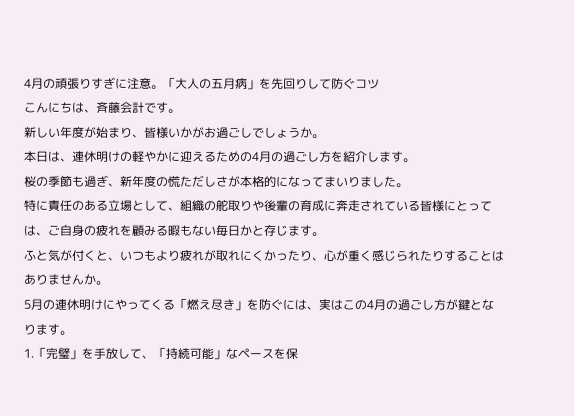4月の頑張りすぎに注意。「大人の五月病」を先回りして防ぐコツ
こんにちは、斉藤会計です。
新しい年度が始まり、皆様いかがお過ごしでしょうか。
本日は、連休明けの軽やかに迎えるための4月の過ごし方を紹介します。
桜の季節も過ぎ、新年度の慌ただしさが本格的になってまいりました。
特に責任のある立場として、組織の舵取りや後輩の育成に奔走されている皆様にとっては、ご自身の疲れを顧みる暇もない毎日かと存じます。
ふと気が付くと、いつもより疲れが取れにくかったり、心が重く感じられたりすることはありませんか。
5月の連休明けにやってくる「燃え尽き」を防ぐには、実はこの4月の過ごし方が鍵となります。
1.「完璧」を手放して、「持続可能」なペースを保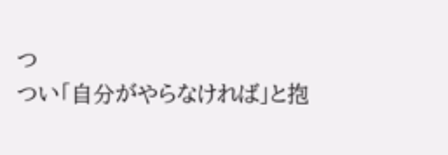つ
つい「自分がやらなければ」と抱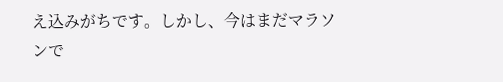え込みがちです。しかし、今はまだマラソンで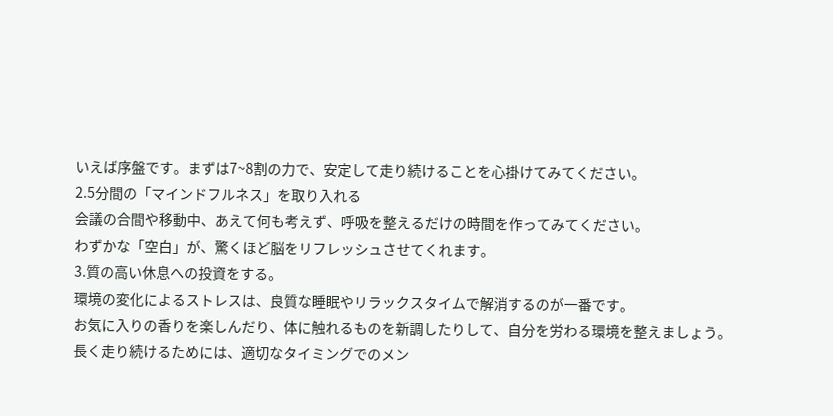いえば序盤です。まずは7~8割の力で、安定して走り続けることを心掛けてみてください。
2.5分間の「マインドフルネス」を取り入れる
会議の合間や移動中、あえて何も考えず、呼吸を整えるだけの時間を作ってみてください。
わずかな「空白」が、驚くほど脳をリフレッシュさせてくれます。
3.質の高い休息への投資をする。
環境の変化によるストレスは、良質な睡眠やリラックスタイムで解消するのが一番です。
お気に入りの香りを楽しんだり、体に触れるものを新調したりして、自分を労わる環境を整えましょう。
長く走り続けるためには、適切なタイミングでのメン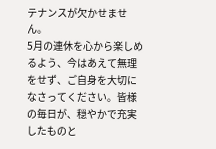テナンスが欠かせません。
5月の連休を心から楽しめるよう、今はあえて無理をせず、ご自身を大切になさってください。皆様の毎日が、穏やかで充実したものと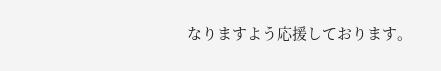なりますよう応援しております。